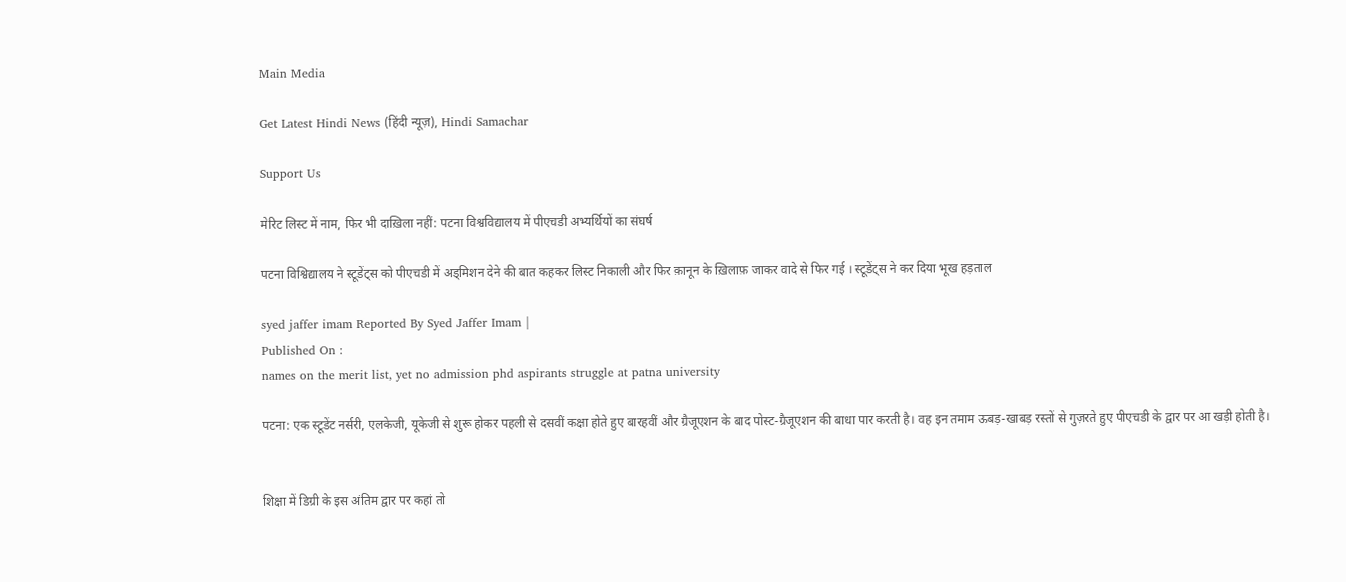Main Media

Get Latest Hindi News (हिंदी न्यूज़), Hindi Samachar

Support Us

मेरिट लिस्ट में नाम, फिर भी दाख़िला नहीं: पटना विश्वविद्यालय में पीएचडी अभ्यर्थियों का संघर्ष

पटना विश्विद्यालय ने स्टूडेंट्स को पीएचडी में अड्मिशन देने की बात कहकर लिस्ट निकाली और फिर क़ानून के ख़िलाफ़ जाकर वादे से फिर गई । स्टूडेंट्स ने कर दिया भूख हड़ताल

syed jaffer imam Reported By Syed Jaffer Imam |
Published On :
names on the merit list, yet no admission phd aspirants struggle at patna university

पटना: एक स्टूडेंट नर्सरी, एलकेजी, यूकेजी से शुरू होकर पहली से दसवीं कक्षा होते हुए बारहवीं और ग्रैजूएशन के बाद पोस्ट-ग्रैजूएशन की बाधा पार करती है। वह इन तमाम ऊबड़-खाबड़ रस्तों से गुज़रते हुए पीएचडी के द्वार पर आ खड़ी होती है।


शिक्षा में डिग्री के इस अंतिम द्वार पर कहां तो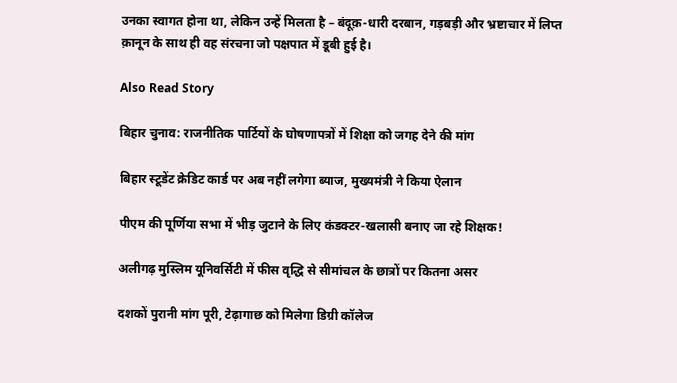उनका स्वागत होना था, लेकिन उन्हें मिलता है – बंदूक़-धारी दरबान, गड़बड़ी और भ्रष्टाचार में लिप्त क़ानून के साथ ही वह संरचना जो पक्षपात में डूबी हुई है।

Also Read Story

बिहार चुनाव: राजनीतिक पार्टियों के घोषणापत्रों में शिक्षा को जगह देने की मांग

बिहार स्टूडेंट क्रेडिट कार्ड पर अब नहीं लगेगा ब्याज, मुख्यमंत्री ने किया ऐलान

पीएम की पूर्णिया सभा में भीड़ जुटाने के लिए कंडक्टर-खलासी बनाए जा रहे शिक्षक!

अलीगढ़ मुस्लिम यूनिवर्सिटी में फीस वृद्धि से सीमांचल के छात्रों पर कितना असर

दशकों पुरानी मांग पूरी, टेढ़ागाछ को मिलेगा डिग्री कॉलेज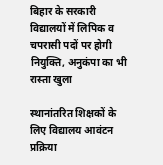बिहार के सरकारी विद्यालयों में लिपिक व चपरासी पदों पर होगी नियुक्ति, अनुकंपा का भी रास्ता खुला

स्थानांतरित शिक्षकों के लिए विद्यालय आवंटन प्रक्रिया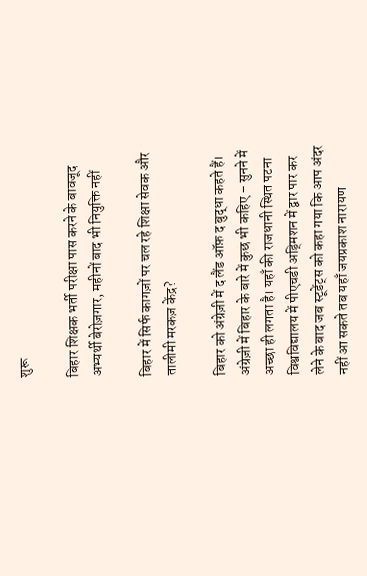शुरू

बिहार शिक्षक भर्ती परीक्षा पास करने के बावजूद अभ्यर्थी बेरोज़गार, महीनों बाद भी नियुक्ति नहीं

बिहार में सिर्फ कागज़ों पर चल रहे शिक्षा सेवक और तालीमी मरकज़ केंद्र?

बिहार को अंग्रेज़ी में द लैंड ऑफ़ द बुद्धा कहते हैं। अंग्रेज़ी में बिहार के बारे में कुछ भी कहिए – सुनने में अच्छा ही लगता है। यहाँ की राजधानी स्थित पटना विश्वविद्यालय में पीएचडी अड्मिशन में द्वार पार कर लेने के बाद जब स्टूडेंट्स को कहा गया कि आप अंदर नहीं आ सकते तब यहाँ जयप्रकाश नारायण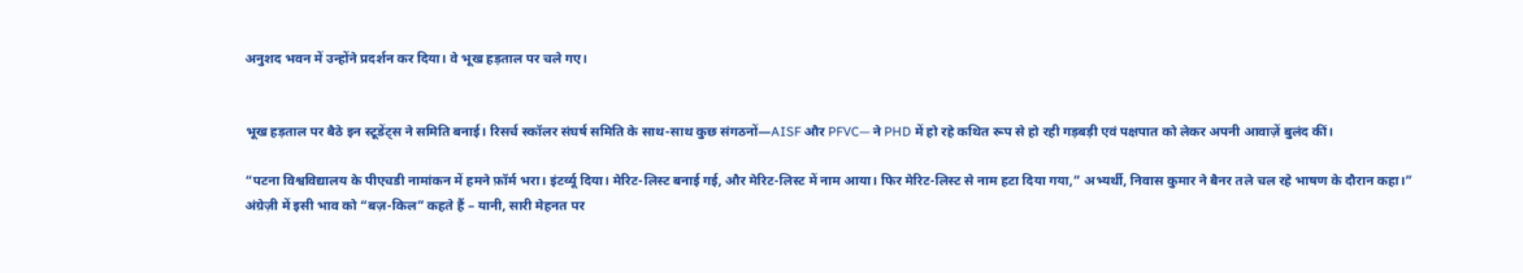अनुशद भवन में उन्होंने प्रदर्शन कर दिया। वे भूख हड़ताल पर चले गए।


भूख हड़ताल पर बैठे इन स्टूडेंट्स ने समिति बनाई। रिसर्च स्कॉलर संघर्ष समिति के साथ-साथ कुछ संगठनों—AISF और PFVC— ने PHD में हो रहे कथित रूप से हो रही गड़बड़ी एवं पक्षपात को लेकर अपनी आवाज़ें बुलंद कीं।

“पटना विश्वविद्यालय के पीएचडी नामांकन में हमने फ़ॉर्म भरा। इंटर्व्यू दिया। मेरिट-लिस्ट बनाई गई, और मेरिट-लिस्ट में नाम आया। फिर मेरिट-लिस्ट से नाम हटा दिया गया,” अभ्यर्थी, निवास कुमार ने बैनर तले चल रहे भाषण के दौरान कहा।” अंग्रेज़ी में इसी भाव को “बज़-किल” कहते हैं – यानी, सारी मेहनत पर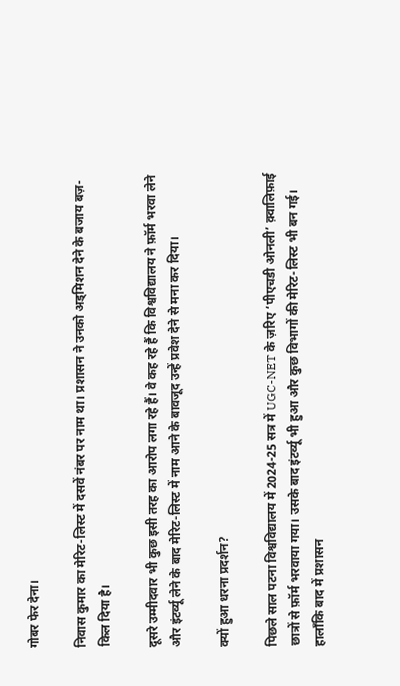गोबर फेर देना।

निवास कुमार का मेरिट-लिस्ट में दसवें नंबर पर नाम था। प्रशासन ने उनको अड्मिशन देने के बजाय बज़-किल दिया है।

दूसरे उम्मीदवार भी कुछ इसी तरह का आरोप लगा रहे हैं। वे कह रहे हैं कि विश्वविद्यालय ने फ़ॉर्म भरवा लेने और इंटर्व्यू लेने के बाद मेरिट-लिस्ट में नाम आने के बावजूद उन्हें प्रवेश देने से मना कर दिया।

क्यों हुआ धरना प्रदर्शन?

पिछले साल पटना विश्वविद्यालय में 2024-25 सत्र में UGC-NET के ज़रिए ‘पीएचडी ओनली’ क़्वालिफ़ाई छात्रों से फ़ॉर्म भरवाया गया। उसके बाद इंटर्व्यू भी हुआ और कुछ विभागों की मेरिट-लिस्ट भी बन गई। हालाँकि बाद में प्रशासन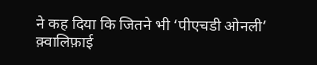ने कह दिया कि जितने भी ‘पीएचडी ओनली’ क़्वालिफ़ाई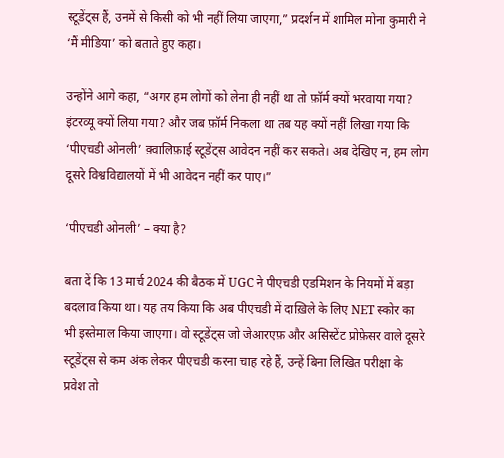स्टूडेंट्स हैं, उनमें से किसी को भी नहीं लिया जाएगा,” प्रदर्शन में शामिल मोना कुमारी ने ‘मैं मीडिया’ को बताते हुए कहा।

उन्होंने आगे कहा, “अगर हम लोगों को लेना ही नहीं था तो फ़ॉर्म क्यों भरवाया गया? इंटरव्यू क्यों लिया गया? और जब फ़ॉर्म निकला था तब यह क्यों नहीं लिखा गया कि ‘पीएचडी ओनली’ क़्वालिफ़ाई स्टूडेंट्स आवेदन नहीं कर सकते। अब देखिए न, हम लोग दूसरे विश्वविद्यालयों में भी आवेदन नहीं कर पाए।”

‘पीएचडी ओनली’ – क्या है?

बता दें कि 13 मार्च 2024 की बैठक में UGC ने पीएचडी एडमिशन के नियमों में बड़ा बदलाव किया था। यह तय किया कि अब पीएचडी में दाख़िले के लिए NET स्कोर का भी इस्तेमाल किया जाएगा। वो स्टूडेंट्स जो जेआरएफ़ और असिस्टेंट प्रोफ़ेसर वाले दूसरे स्टूडेंट्स से कम अंक लेकर पीएचडी करना चाह रहे हैं, उन्हें बिना लिखित परीक्षा के प्रवेश तो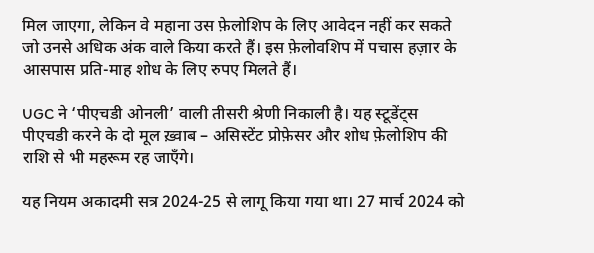मिल जाएगा, लेकिन वे महाना उस फ़ेलोशिप के लिए आवेदन नहीं कर सकते जो उनसे अधिक अंक वाले किया करते हैं। इस फ़ेलोवशिप में पचास हज़ार के आसपास प्रति-माह शोध के लिए रुपए मिलते हैं।

UGC ने ‘पीएचडी ओनली’ वाली तीसरी श्रेणी निकाली है। यह स्टूडेंट्स पीएचडी करने के दो मूल ख़्वाब – असिस्टेंट प्रोफ़ेसर और शोध फ़ेलोशिप की राशि से भी महरूम रह जाएँगे।

यह नियम अकादमी सत्र 2024-25 से लागू किया गया था। 27 मार्च 2024 को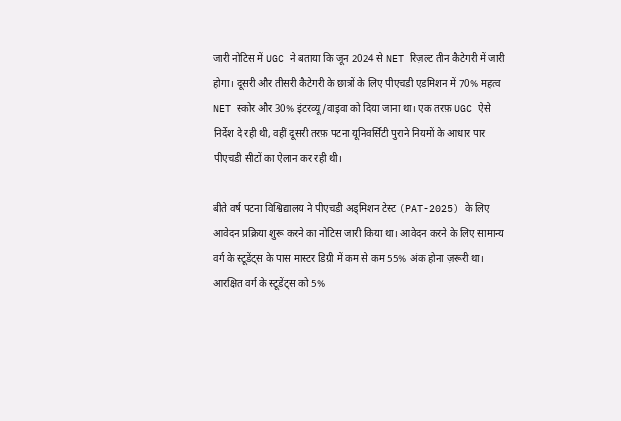जारी नोटिस में UGC ने बताया कि जून 2024 से NET रिज़ल्ट तीन कैटेगरी में जारी होगा। दूसरी और तीसरी कैटेगरी के छात्रों के लिए पीएचडी एडमिशन में 70% महत्व NET स्कोर और 30% इंटरव्यू/वाइवा को दिया जाना था। एक तरफ़ UGC ऐसे निर्देश दे रही थी, वहीं दूसरी तरफ़ पटना यूनिवर्सिटी पुराने नियमों के आधार पार पीएचडी सीटों का ऐलान कर रही थी।

बीते वर्ष पटना विश्विद्यालय ने पीएचडी अड्मिशन टेस्ट (PAT-2025) के लिए आवेदन प्रक्रिया शुरू करने का नोटिस जारी किया था। आवेदन करने के लिए सामान्य वर्ग के स्टूडेंट्स के पास मास्टर डिग्री में कम से कम 55% अंक होना ज़रूरी था। आरक्षित वर्ग के स्टूडेंट्स को 5%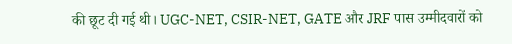की छूट दी गई थी। UGC-NET, CSIR-NET, GATE और JRF पास उम्मीदवारों को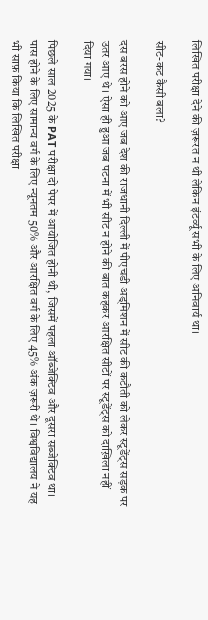लिखित परीक्षा देने की ज़रूरत न थी लेकिन इंटर्व्यू सभी के लिए अनिवार्य था।

सीट-कट कैसी बला?

दस बरस होने को आए जब देश की राजधानी दिल्ली में पीएचडी अड्मिशन में सीट की कटौती को लेकर स्टूडेंट्स सड़क पर उतर आए थे। ऐसा ही हुआ जब पटना में भी सीट न होने की बात कहकर आरक्षित सीटों पर स्टूडेंट्स को दाख़िला नहीं दिया गया।

पिछले साल 2025 के PAT परीक्षा दो पेपर में आयोजित होनी थी, जिसमें पहला ऑब्जेक्टिव और दूसरा सब्जेक्टिव था। पास होने के लिए सामान्य वर्ग के लिए न्यूनतम 50% और आरक्षित वर्ग के लिए 45% अंक ज़रूरी थे। विश्वविद्यालय ने यह भी साफ़ किया कि लिखित परीक्षा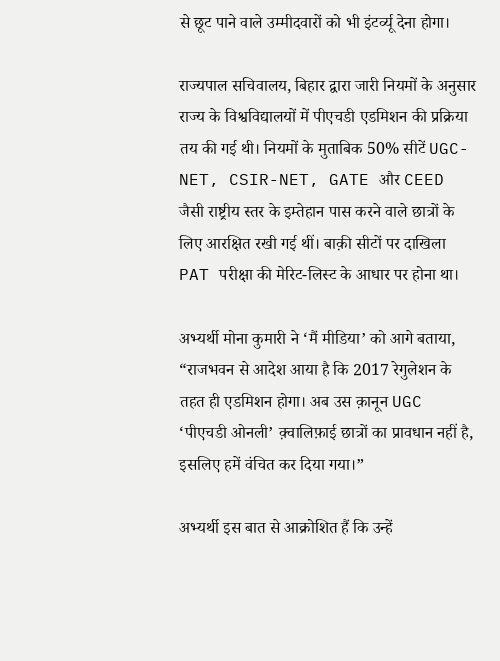से छूट पाने वाले उम्मीदवारों को भी इंटर्व्यू देना होगा।

राज्यपाल सचिवालय, बिहार द्वारा जारी नियमों के अनुसार राज्य के विश्वविद्यालयों में पीएचडी एडमिशन की प्रक्रिया तय की गई थी। नियमों के मुताबिक 50% सीटें UGC-NET, CSIR-NET, GATE और CEED जैसी राष्ट्रीय स्तर के इम्तेहान पास करने वाले छात्रों के लिए आरक्षित रखी गई थीं। बाक़ी सीटों पर दाखिला PAT परीक्षा की मेरिट-लिस्ट के आधार पर होना था।

अभ्यर्थी मोना कुमारी ने ‘मैं मीडिया’ को आगे बताया, “राजभवन से आदेश आया है कि 2017 रेगुलेशन के तहत ही एडमिशन होगा। अब उस क़ानून UGC ‘पीएचडी ओनली’ क़्वालिफ़ाई छात्रों का प्रावधान नहीं है, इसलिए हमें वंचित कर दिया गया।”

अभ्यर्थी इस बात से आक्रोशित हैं कि उन्हें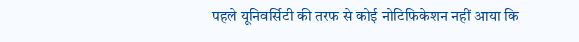पहले यूनिवर्सिटी की तरफ से कोई नोटिफिकेशन नहीं आया कि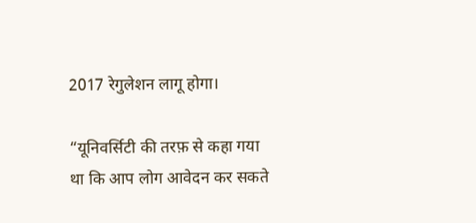2017 रेगुलेशन लागू होगा।

“यूनिवर्सिटी की तरफ़ से कहा गया था कि आप लोग आवेदन कर सकते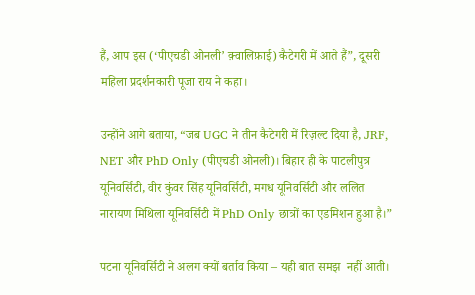हैं, आप इस (‘पीएचडी ओनली’ क़्वालिफ़ाई) कैटेगरी में आते हैं”, दूसरी महिला प्रदर्शनकारी पूजा राय ने कहा।

उन्होंने आगे बताया, “जब UGC ने तीन कैटेगरी में रिज़ल्ट दिया है, JRF, NET और PhD Only (पीएचडी ओनली)। बिहार ही के पाटलीपुत्र यूनिवर्सिटी, वीर कुंवर सिंह यूनिवर्सिटी, मगध यूनिवर्सिटी और ललित नारायण मिथिला यूनिवर्सिटी में PhD Only छात्रों का एडमिशन हुआ है।”

पटना यूनिवर्सिटी ने अलग क्यों बर्ताव किया – यही बात समझ  नहीं आती।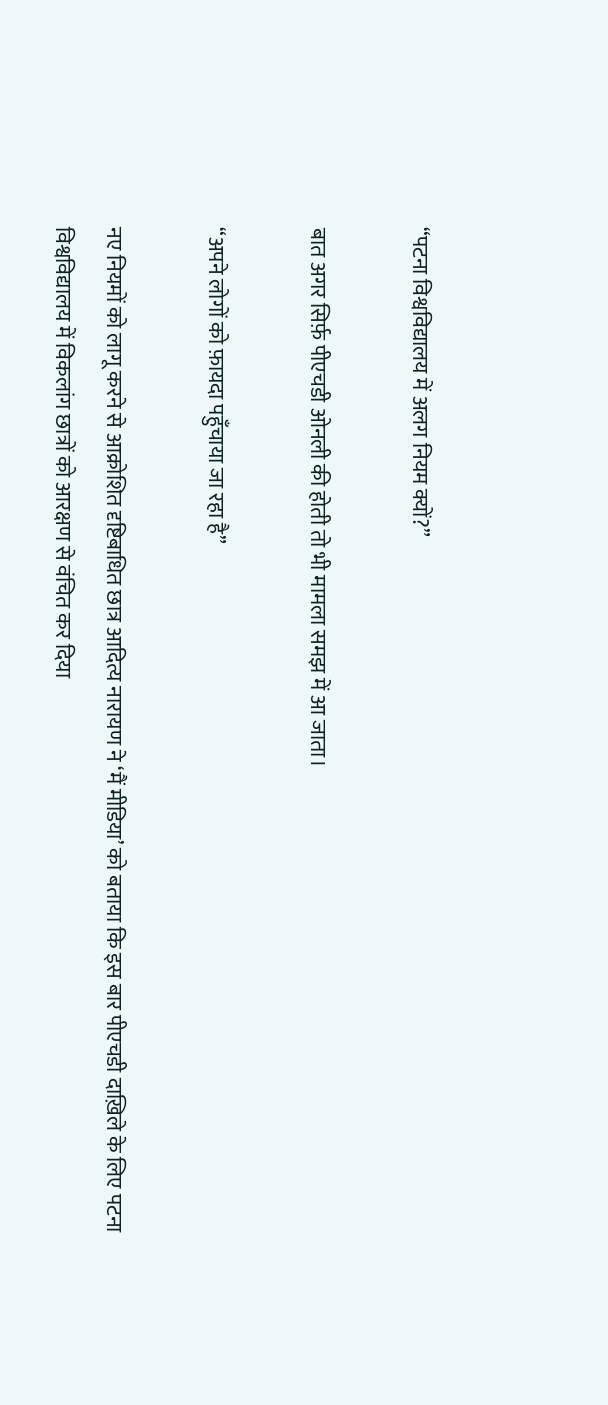“पटना विश्वविद्यालय में अलग नियम क्यों?”

बात अगर सिर्फ़ पीएचडी ओनली की होती तो भी मामला समझ में आ जाता।

“अपने लोगों को फ़ायदा पहुँचाया जा रहा है”

नए नियमों को लागू करने से आक्रोशित दृष्टिबाधित छात्र आदित्य नारायण ने ‘मैं मीडिया’ को बताया कि इस बार पीएचडी दाख़िले के लिए पटना विश्वविद्यालय में विकलांग छात्रों को आरक्षण से वंचित कर दिया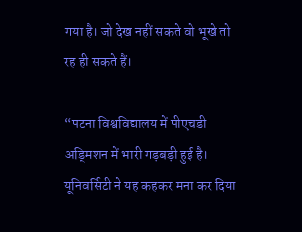गया है। जो देख नहीं सकते वो भूखे तो रह ही सकते हैं।

“पटना विश्वविद्यालय में पीएचडी अड्मिशन में भारी गड़बड़ी हुई है। यूनिवर्सिटी ने यह कहकर मना कर दिया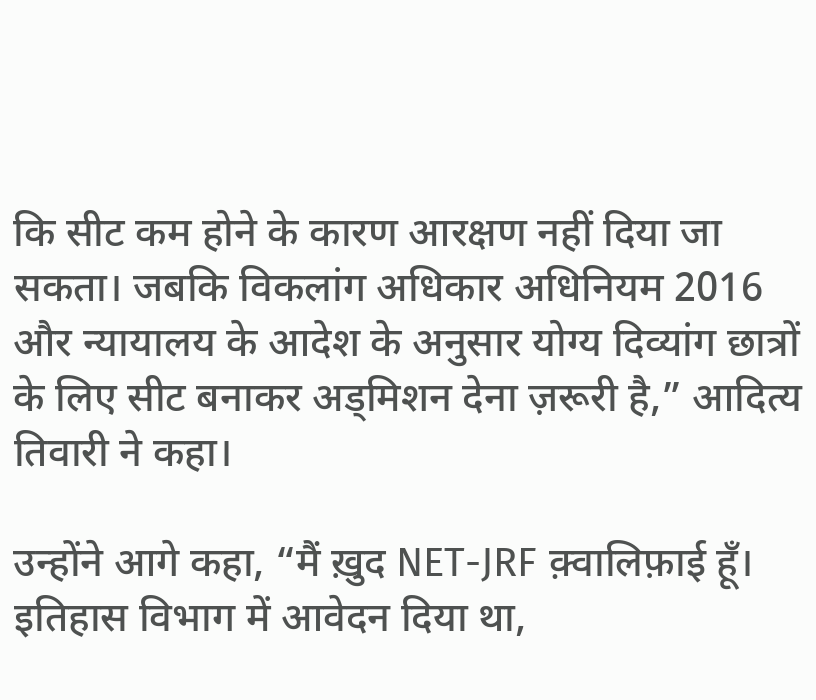कि सीट कम होने के कारण आरक्षण नहीं दिया जा सकता। जबकि विकलांग अधिकार अधिनियम 2016 और न्यायालय के आदेश के अनुसार योग्य दिव्यांग छात्रों के लिए सीट बनाकर अड्मिशन देना ज़रूरी है,” आदित्य तिवारी ने कहा।

उन्होंने आगे कहा, “मैं ख़ुद NET-JRF क़्वालिफ़ाई हूँ। इतिहास विभाग में आवेदन दिया था,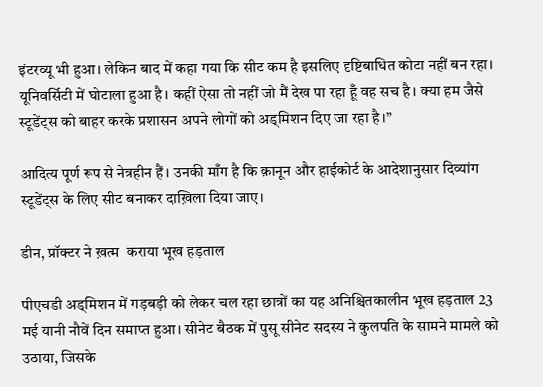इंटरव्यू भी हुआ। लेकिन बाद में कहा गया कि सीट कम है इसलिए दृष्टिबाधित कोटा नहीं बन रहा। यूनिवर्सिटी में घोटाला हुआ है। कहीं ऐसा तो नहीं जो मैं देख पा रहा हूँ वह सच है। क्या हम जैसे स्टूडेंट्स को बाहर करके प्रशासन अपने लोगों को अड्मिशन दिए जा रहा है।”

आदित्य पूर्ण रूप से नेत्रहीन हैं। उनकी माँग है कि क़ानून और हाईकोर्ट के आदेशानुसार दिव्यांग स्टूडेंट्स के लिए सीट बनाकर दाख़िला दिया जाए।

डीन, प्रॉक्टर ने ख़त्म  कराया भूख हड़ताल

पीएचडी अड्मिशन में गड़बड़ी को लेकर चल रहा छात्रों का यह अनिश्चितकालीन भूख हड़ताल 23 मई यानी नौवें दिन समाप्त हुआ। सीनेट बैठक में पुसू सीनेट सदस्य ने कुलपति के सामने मामले को उठाया, जिसके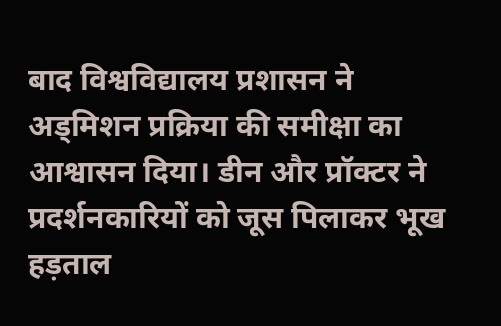बाद विश्वविद्यालय प्रशासन ने अड्मिशन प्रक्रिया की समीक्षा का आश्वासन दिया। डीन और प्रॉक्टर ने प्रदर्शनकारियों को जूस पिलाकर भूख हड़ताल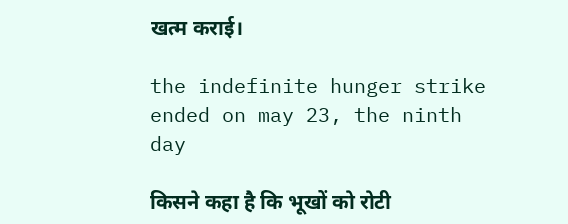खत्म कराई।

the indefinite hunger strike ended on may 23, the ninth day

किसने कहा है कि भूखों को रोटी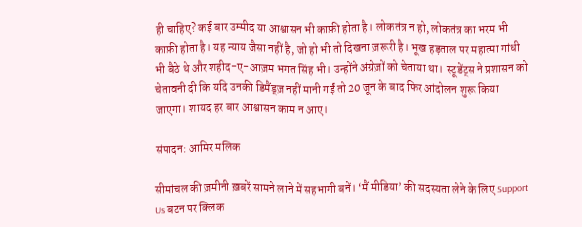ही चाहिए? कई बार उम्मीद या आश्वासन भी काफ़ी होता है। लोकतंत्र न हो, लोकतंत्र का भरम भी काफ़ी होता है। यह न्याय जैसा नहीं है, जो हो भी तो दिखना ज़रूरी है। भूख हड़ताल पर महात्मा गांधी भी बैठे थे और शहीद-ए-आज़म भगत सिंह भी। उन्होंने अंग्रेज़ों को चेताया था।  स्टूडेंट्स ने प्रशासन को चेतावनी दी कि यदि उनकी डिमैंड्ज़ नहीं मानी गईं तो 20 जून के बाद फिर आंदोलन शुरू किया जाएगा। शायद हर बार आश्वासन काम न आए।

संपादन: आमिर मलिक

सीमांचल की ज़मीनी ख़बरें सामने लाने में सहभागी बनें। ‘मैं मीडिया’ की सदस्यता लेने के लिए Support Us बटन पर क्लिक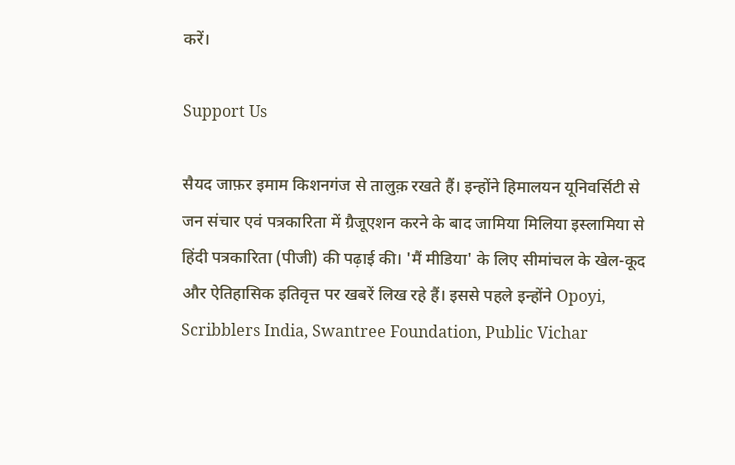करें।

Support Us

सैयद जाफ़र इमाम किशनगंज से तालुक़ रखते हैं। इन्होंने हिमालयन यूनिवर्सिटी से जन संचार एवं पत्रकारिता में ग्रैजूएशन करने के बाद जामिया मिलिया इस्लामिया से हिंदी पत्रकारिता (पीजी) की पढ़ाई की। 'मैं मीडिया' के लिए सीमांचल के खेल-कूद और ऐतिहासिक इतिवृत्त पर खबरें लिख रहे हैं। इससे पहले इन्होंने Opoyi, Scribblers India, Swantree Foundation, Public Vichar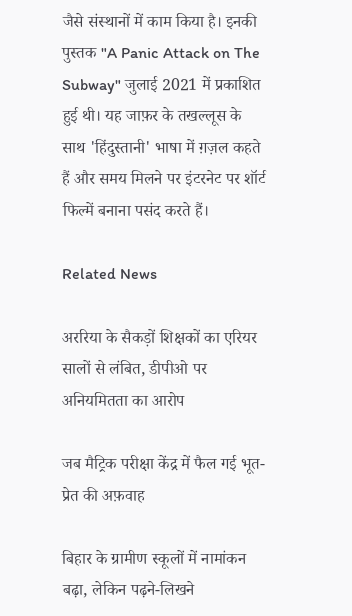जैसे संस्थानों में काम किया है। इनकी पुस्तक "A Panic Attack on The Subway" जुलाई 2021 में प्रकाशित हुई थी। यह जाफ़र के तखल्लूस के साथ 'हिंदुस्तानी' भाषा में ग़ज़ल कहते हैं और समय मिलने पर इंटरनेट पर शॉर्ट फिल्में बनाना पसंद करते हैं।

Related News

अररिया के सैकड़ों शिक्षकों का एरियर सालों से लंबित, डीपीओ पर अनियमितता का आरोप

जब मैट्रिक परीक्षा केंद्र में फैल गई भूत-प्रेत की अफ़वाह

बिहार के ग्रामीण स्कूलों में नामांकन बढ़ा, लेकिन पढ़ने-लिखने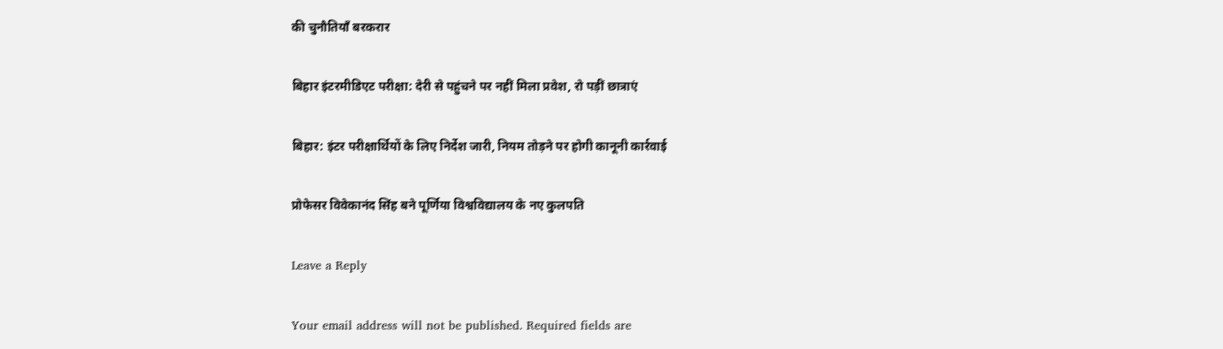की चुनौतियाँ बरकरार

बिहार इंटरमीडिएट परीक्षा: देरी से पहुंचने पर नहीं मिला प्रवेश, रो पड़ीं छात्राएं

बिहार: इंटर परीक्षार्थियों के लिए निर्देश जारी, नियम तोड़ने पर होगी कानूनी कार्रवाई

प्रोफेसर विवेकानंद सिंह बने पूर्णिया विश्वविद्यालय के नए कुलपति

Leave a Reply

Your email address will not be published. Required fields are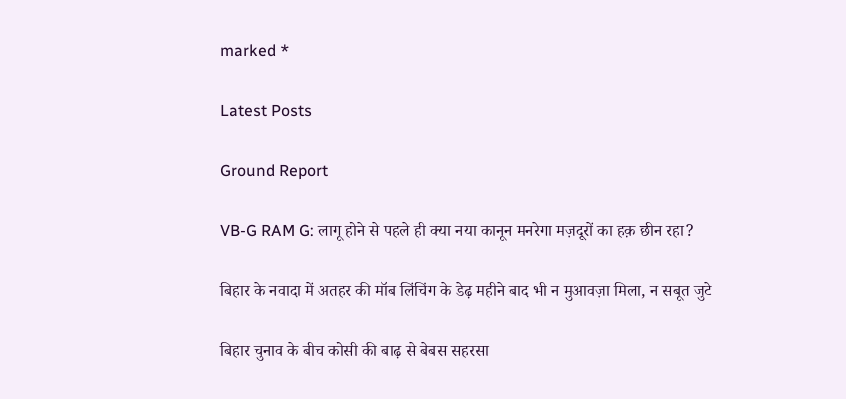marked *

Latest Posts

Ground Report

VB-G RAM G: लागू होने से पहले ही क्या नया कानून मनरेगा मज़दूरों का हक़ छीन रहा?

बिहार के नवादा में अतहर की मॉब लिंचिंग के डेढ़ महीने बाद भी न मुआवज़ा मिला, न सबूत जुटे

बिहार चुनाव के बीच कोसी की बाढ़ से बेबस सहरसा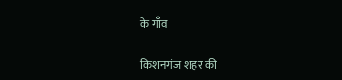के गाँव

किशनगंज शहर की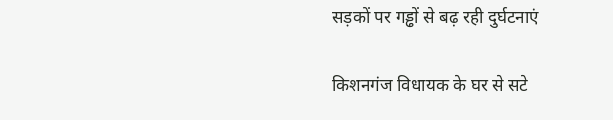सड़कों पर गड्ढों से बढ़ रही दुर्घटनाएं

किशनगंज विधायक के घर से सटे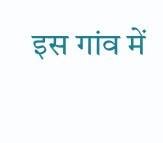इस गांव में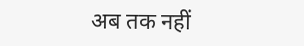अब तक नहीं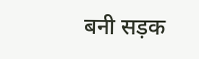बनी सड़क